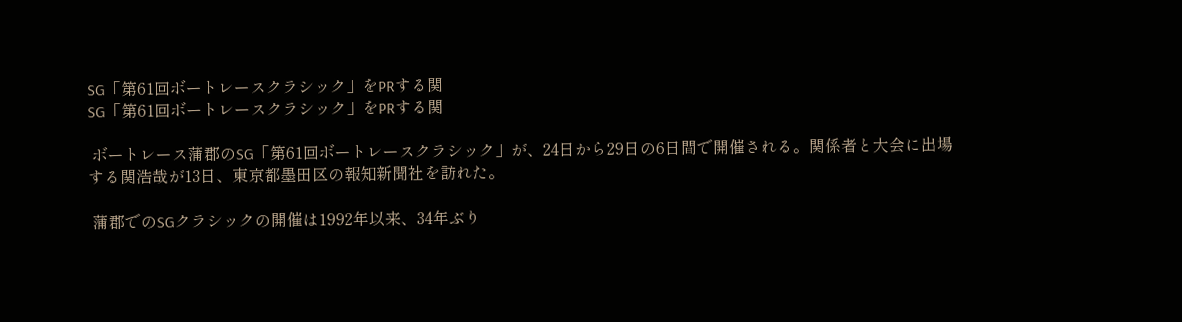SG「第61回ボートレースクラシック」をPRする関
SG「第61回ボートレースクラシック」をPRする関

 ボートレース蒲郡のSG「第61回ボートレースクラシック」が、24日から29日の6日間で開催される。関係者と大会に出場する関浩哉が13日、東京都墨田区の報知新聞社を訪れた。

 蒲郡でのSGクラシックの開催は1992年以来、34年ぶり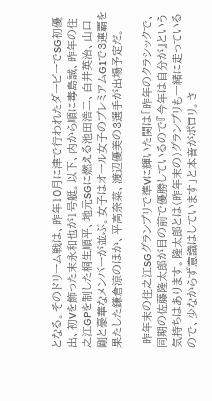となる。そのドリーム戦は、昨年10月に津で行われたダービーでSG初優出、初Vを飾った末永和也が1号艇。以下、内から順に毒島誠、昨年の住之江GPを制した桐生順平、地元SGに燃える池田浩二、白井英治、山口剛と豪華なメンバーが並ぶ。女子はオール女子のプレミアムG1で3連覇を果たした鎌倉涼のほか、平高奈菜、渡辺優美の3選手が出場予定だ。

 昨年末の住之江SGグランプリで準Vに輝いた関は「昨年のクラシックで、同期の佐藤隆太郎が目の前で優勝しているので『今年は自分が』という気持ちはあります。隆太郎とは(昨年末の)グランプリも一緒に走っているので、少なからず意識はしています」と本音がポロリ。さ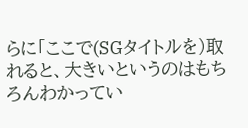らに「ここで(SGタイトルを)取れると、大きいというのはもちろんわかってい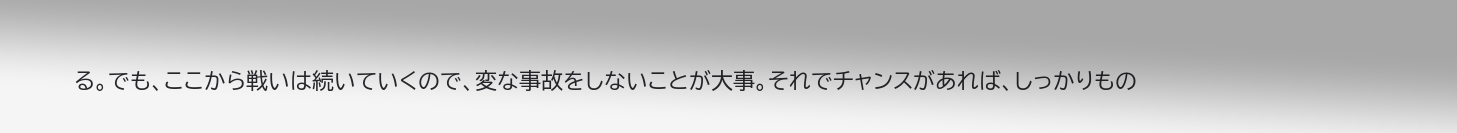る。でも、ここから戦いは続いていくので、変な事故をしないことが大事。それでチャンスがあれば、しっかりもの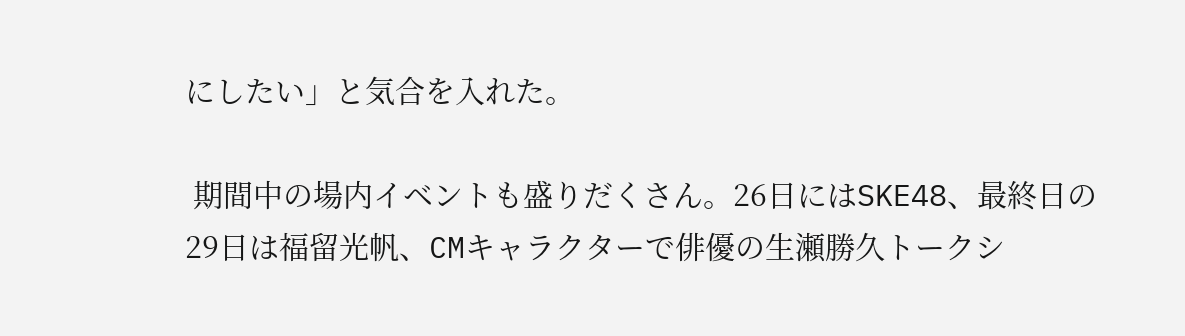にしたい」と気合を入れた。

 期間中の場内イベントも盛りだくさん。26日にはSKE48、最終日の29日は福留光帆、CMキャラクターで俳優の生瀬勝久トークシ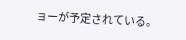ョーが予定されている。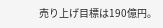売り上げ目標は190億円。